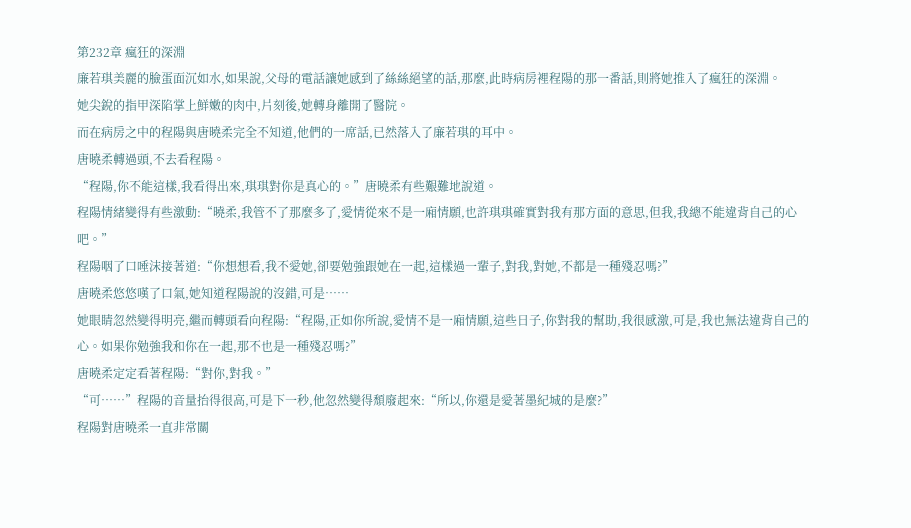第232章 瘋狂的深淵
廉若琪美麗的臉蛋面沉如水,如果說,父母的電話讓她感到了絲絲絕望的話,那麼,此時病房裡程陽的那一番話,則將她推入了瘋狂的深淵。
她尖銳的指甲深陷掌上鮮嫩的肉中,片刻後,她轉身離開了醫院。
而在病房之中的程陽與唐曉柔完全不知道,他們的一席話,已然落入了廉若琪的耳中。
唐曉柔轉過頭,不去看程陽。
“程陽,你不能這樣,我看得出來,琪琪對你是真心的。”唐曉柔有些艱難地說道。
程陽情緒變得有些激動:“曉柔,我管不了那麼多了,愛情從來不是一廂情願,也許琪琪確實對我有那方面的意思,但我,我總不能違背自己的心吧。”
程陽咽了口唾沫接著道:“你想想看,我不愛她,卻要勉強跟她在一起,這樣過一輩子,對我,對她,不都是一種殘忍嗎?”
唐曉柔悠悠嘆了口氣,她知道程陽說的沒錯,可是……
她眼睛忽然變得明亮,繼而轉頭看向程陽:“程陽,正如你所說,愛情不是一廂情願,這些日子,你對我的幫助,我很感激,可是,我也無法違背自己的心。如果你勉強我和你在一起,那不也是一種殘忍嗎?”
唐曉柔定定看著程陽:“對你,對我。”
“可……”程陽的音量抬得很高,可是下一秒,他忽然變得頹廢起來:“所以,你還是愛著墨紀城的是麼?”
程陽對唐曉柔一直非常關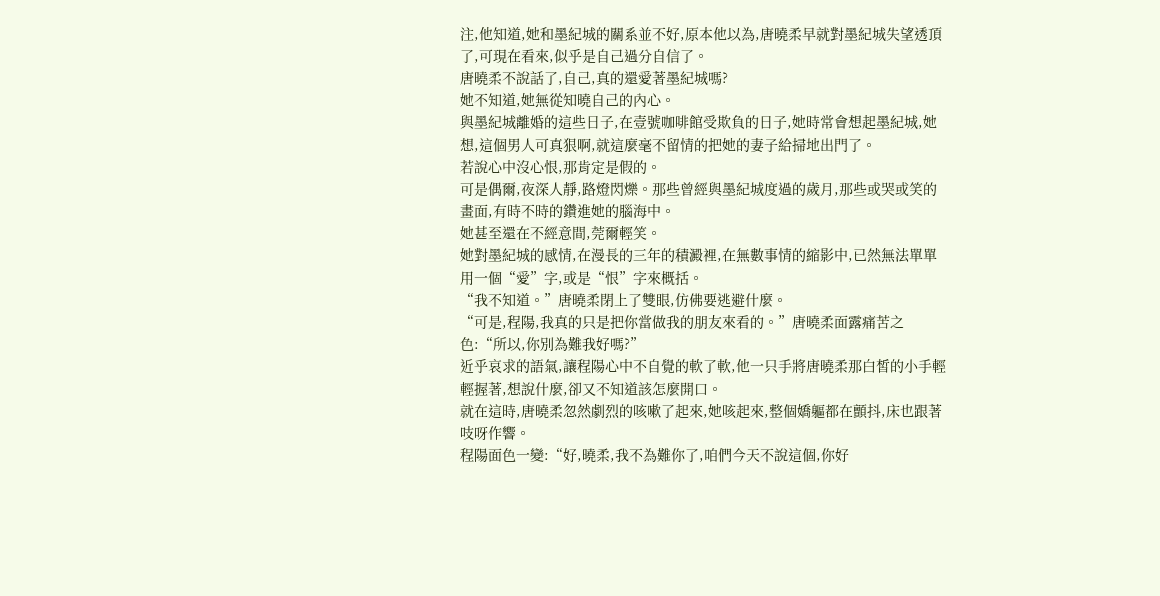注,他知道,她和墨紀城的關系並不好,原本他以為,唐曉柔早就對墨紀城失望透頂了,可現在看來,似乎是自己過分自信了。
唐曉柔不說話了,自己,真的還愛著墨紀城嗎?
她不知道,她無從知曉自己的內心。
與墨紀城離婚的這些日子,在壹號咖啡館受欺負的日子,她時常會想起墨紀城,她想,這個男人可真狠啊,就這麼毫不留情的把她的妻子給掃地出門了。
若說心中沒心恨,那肯定是假的。
可是偶爾,夜深人靜,路燈閃爍。那些曾經與墨紀城度過的歲月,那些或哭或笑的畫面,有時不時的鑽進她的腦海中。
她甚至還在不經意間,莞爾輕笑。
她對墨紀城的感情,在漫長的三年的積澱裡,在無數事情的縮影中,已然無法單單用一個“愛”字,或是“恨”字來概括。
“我不知道。”唐曉柔閉上了雙眼,仿佛要逃避什麼。
“可是,程陽,我真的只是把你當做我的朋友來看的。”唐曉柔面露痛苦之色:“所以,你別為難我好嗎?”
近乎哀求的語氣,讓程陽心中不自覺的軟了軟,他一只手將唐曉柔那白皙的小手輕輕握著,想說什麼,卻又不知道該怎麼開口。
就在這時,唐曉柔忽然劇烈的咳嗽了起來,她咳起來,整個嬌軀都在顫抖,床也跟著吱呀作響。
程陽面色一變:“好,曉柔,我不為難你了,咱們今天不說這個,你好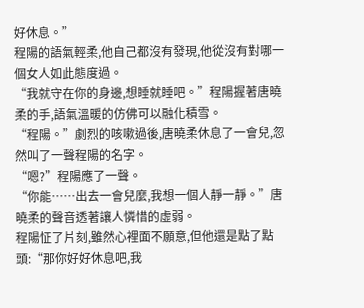好休息。”
程陽的語氣輕柔,他自己都沒有發現,他從沒有對哪一個女人如此態度過。
“我就守在你的身邊,想睡就睡吧。”程陽握著唐曉柔的手,語氣溫暖的仿佛可以融化積雪。
“程陽。”劇烈的咳嗽過後,唐曉柔休息了一會兒,忽然叫了一聲程陽的名字。
“嗯?”程陽應了一聲。
“你能……出去一會兒麼,我想一個人靜一靜。”唐曉柔的聲音透著讓人憐惜的虛弱。
程陽怔了片刻,雖然心裡面不願意,但他還是點了點頭:“那你好好休息吧,我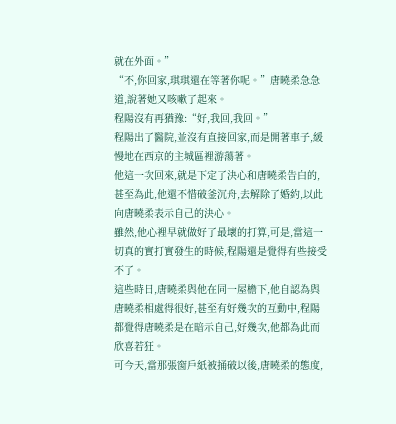就在外面。”
“不,你回家,琪琪還在等著你呢。”唐曉柔急急道,說著她又咳嗽了起來。
程陽沒有再猶豫:“好,我回,我回。”
程陽出了醫院,並沒有直接回家,而是開著車子,緩慢地在西京的主城區裡游蕩著。
他這一次回來,就是下定了決心和唐曉柔告白的,甚至為此,他還不惜破釜沉舟,去解除了婚約,以此向唐曉柔表示自己的決心。
雖然,他心裡早就做好了最壞的打算,可是,當這一切真的實打實發生的時候,程陽還是覺得有些接受不了。
這些時日,唐曉柔與他在同一屋檐下,他自認為與唐曉柔相處得很好,甚至有好幾次的互動中,程陽都覺得唐曉柔是在暗示自己,好幾次,他都為此而欣喜若狂。
可今天,當那張窗戶紙被捅破以後,唐曉柔的態度,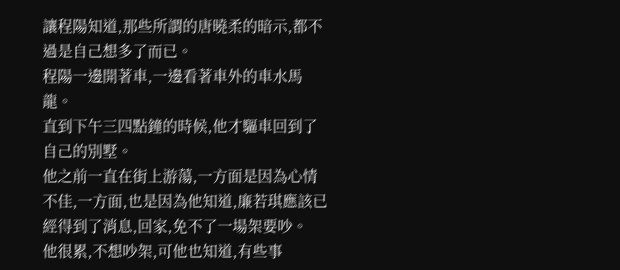讓程陽知道,那些所謂的唐曉柔的暗示,都不過是自己想多了而已。
程陽一邊開著車,一邊看著車外的車水馬龍。
直到下午三四點鐘的時候,他才驅車回到了自己的別墅。
他之前一直在街上游蕩,一方面是因為心情不佳,一方面,也是因為他知道,廉若琪應該已經得到了消息,回家,免不了一場架要吵。
他很累,不想吵架,可他也知道,有些事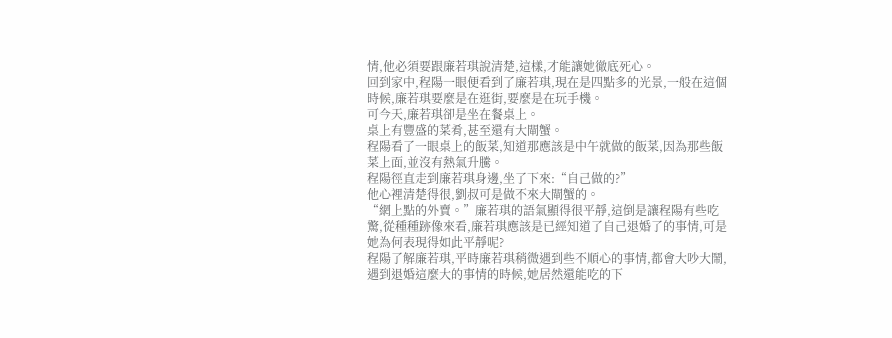情,他必須要跟廉若琪說清楚,這樣,才能讓她徹底死心。
回到家中,程陽一眼便看到了廉若琪,現在是四點多的光景,一般在這個時候,廉若琪要麼是在逛街,要麼是在玩手機。
可今天,廉若琪卻是坐在餐桌上。
桌上有豐盛的菜肴,甚至還有大閘蟹。
程陽看了一眼桌上的飯菜,知道那應該是中午就做的飯菜,因為那些飯菜上面,並沒有熱氣升騰。
程陽徑直走到廉若琪身邊,坐了下來:“自己做的?”
他心裡清楚得很,劉叔可是做不來大閘蟹的。
“網上點的外賣。”廉若琪的語氣顯得很平靜,這倒是讓程陽有些吃驚,從種種跡像來看,廉若琪應該是已經知道了自己退婚了的事情,可是她為何表現得如此平靜呢?
程陽了解廉若琪,平時廉若琪稍微遇到些不順心的事情,都會大吵大鬧,遇到退婚這麼大的事情的時候,她居然還能吃的下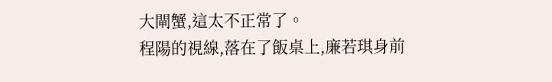大閘蟹,這太不正常了。
程陽的視線,落在了飯桌上,廉若琪身前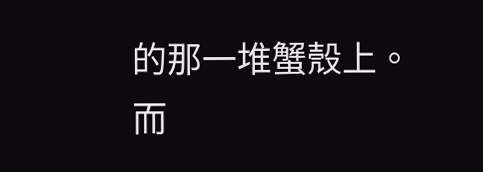的那一堆蟹殼上。
而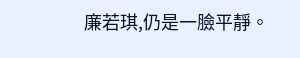廉若琪,仍是一臉平靜。